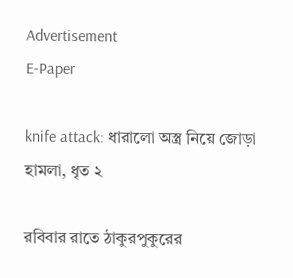Advertisement
E-Paper

knife attack: ধারালো অস্ত্র নিয়ে জোড়া হামলা, ধৃত ২

রবিবার রাতে ঠাকুরপুকুরের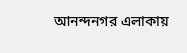আনন্দনগর এলাকায়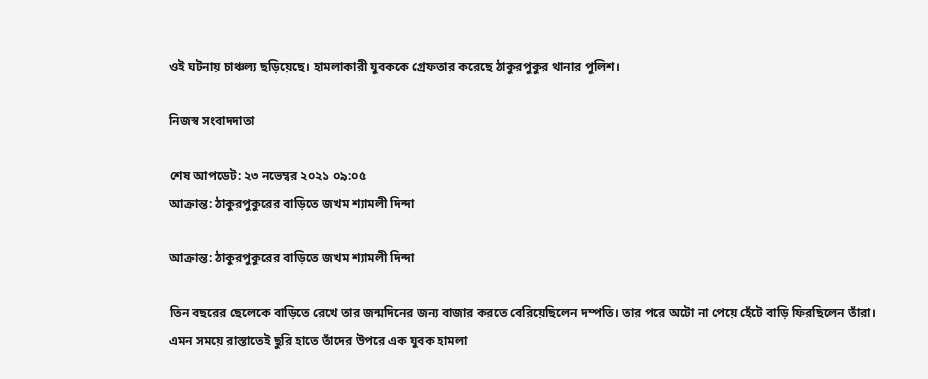ওই ঘটনায় চাঞ্চল্য ছড়িয়েছে। হামলাকারী যুবককে গ্রেফতার করেছে ঠাকুরপুকুর থানার পুলিশ।

নিজস্ব সংবাদদাতা

শেষ আপডেট: ২৩ নভেম্বর ২০২১ ০৯:০৫
আক্রান্ত: ঠাকুরপুকুরের বাড়িতে জখম শ্যামলী দিন্দা

আক্রান্ত: ঠাকুরপুকুরের বাড়িতে জখম শ্যামলী দিন্দা

তিন বছরের ছেলেকে বাড়িতে রেখে তার জন্মদিনের জন্য বাজার করতে বেরিয়েছিলেন দম্পতি। তার পরে অটো না পেয়ে হেঁটে বাড়ি ফিরছিলেন তাঁরা। এমন সময়ে রাস্তাতেই ছুরি হাতে তাঁদের উপরে এক যুবক হামলা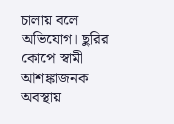চালায় বলে অভিযোগ। ছুরির কোপে স্বামী আশঙ্কাজনক অবস্থায়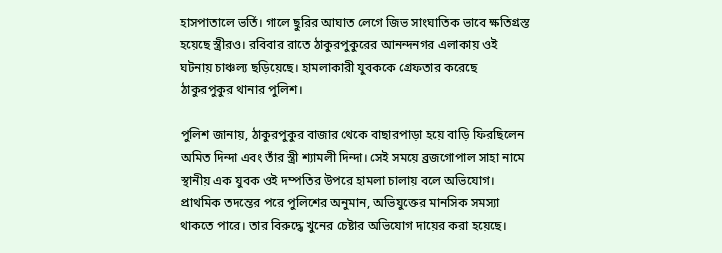হাসপাতালে ভর্তি। গালে ছুরির আঘাত লেগে জিভ সাংঘাতিক ভাবে ক্ষতিগ্রস্ত হয়েছে স্ত্রীরও। রবিবার রাতে ঠাকুরপুকুরের আনন্দনগর এলাকায় ওই ঘটনায় চাঞ্চল্য ছড়িয়েছে। হামলাকারী যুবককে গ্রেফতার করেছে ঠাকুরপুকুর থানার পুলিশ।

পুলিশ জানায়, ঠাকুরপুকুর বাজার থেকে বাছারপাড়া হয়ে বাড়ি ফিরছিলেন অমিত দিন্দা এবং তাঁর স্ত্রী শ্যামলী দিন্দা। সেই সময়ে ব্রজগোপাল সাহা নামে স্থানীয় এক যুবক ওই দম্পতির উপরে হামলা চালায় বলে অভিযোগ। প্রাথমিক তদন্তের পরে পুলিশের অনুমান, অভিযুক্তের মানসিক সমস্যা থাকতে পারে। তার বিরুদ্ধে খুনের চেষ্টার অভিযোগ দায়ের করা হয়েছে।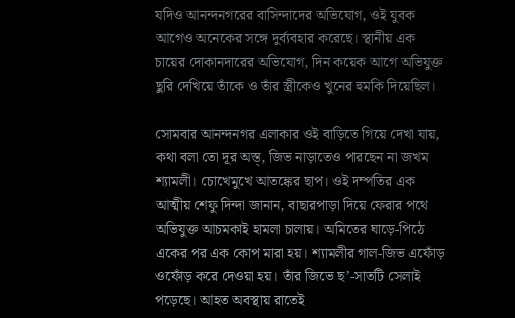যদিও আনন্দনগরের বাসিন্দাদের অভিযোগ, ওই যুবক আগেও অনেকের সঙ্গে দুর্ব্যবহার করেছে। স্থানীয় এক চায়ের দোকানদারের অভিযোগ, দিন কয়েক আগে অভিযুক্ত ছুরি দেখিয়ে তাঁকে ও তাঁর স্ত্রীকেও খুনের হুমকি দিয়েছিল।

সোমবার আনন্দনগর এলাকার ওই বাড়িতে গিয়ে দেখা যায়, কথা বলা তো দূর অস্ত্‌, জিভ নাড়াতেও পারছেন না জখম শ্যামলী। চোখেমুখে আতঙ্কের ছাপ। ওই দম্পতির এক আত্মীয় শেফু দিন্দা জানান, বাছারপাড়া দিয়ে ফেরার পথে অভিযুক্ত আচমকাই হামলা চালায়। অমিতের ঘাড়ে-পিঠে একের পর এক কোপ মারা হয়। শ্যামলীর গাল-জিভ এফোঁড় ওফোঁড় করে দেওয়া হয়। তাঁর জিভে ছ’-সাতটি সেলাই পড়েছে। আহত অবস্থায় রাতেই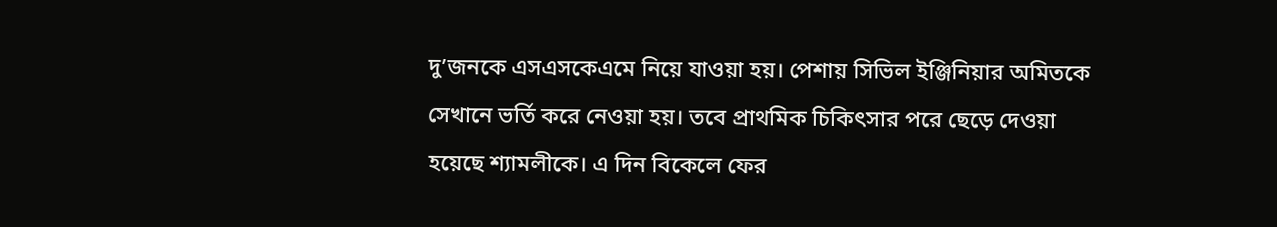দু’জনকে এসএসকেএমে নিয়ে যাওয়া হয়। পেশায় সিভিল ইঞ্জিনিয়ার অমিতকে সেখানে ভর্তি করে নেওয়া হয়। তবে প্রাথমিক চিকিৎসার পরে ছেড়ে দেওয়া হয়েছে শ্যামলীকে। এ দিন বিকেলে ফের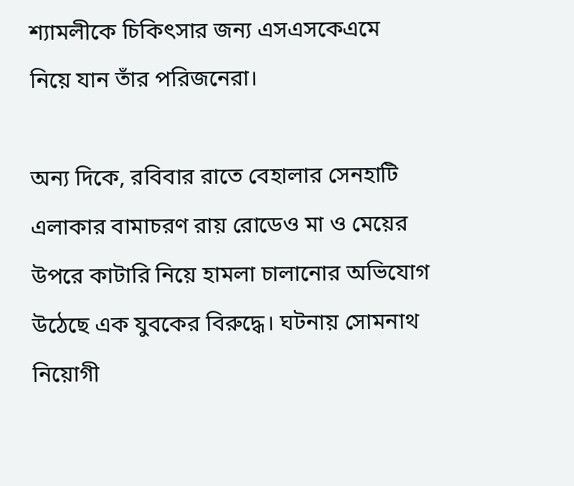শ্যামলীকে চিকিৎসার জন্য এসএসকেএমে নিয়ে যান তাঁর পরিজনেরা।

অন্য দিকে, রবিবার রাতে বেহালার সেনহাটি এলাকার বামাচরণ রায় রোডেও মা ও মেয়ের উপরে কাটারি নিয়ে হামলা চালানোর অভিযোগ উঠেছে এক যুবকের বিরুদ্ধে। ঘটনায় সোমনাথ নিয়োগী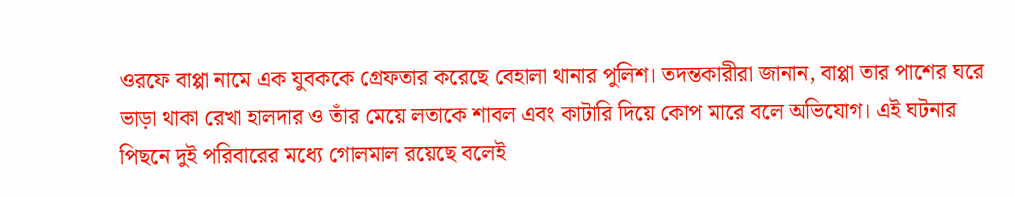ওরফে বাপ্পা নামে এক যুবককে গ্রেফতার করেছে বেহালা থানার পুলিশ। তদন্তকারীরা জানান, বাপ্পা তার পাশের ঘরে ভাড়া থাকা রেখা হালদার ও তাঁর মেয়ে লতাকে শাবল এবং কাটারি দিয়ে কোপ মারে বলে অভিযোগ। এই ঘটনার পিছনে দুই পরিবারের মধ্যে গোলমাল রয়েছে বলেই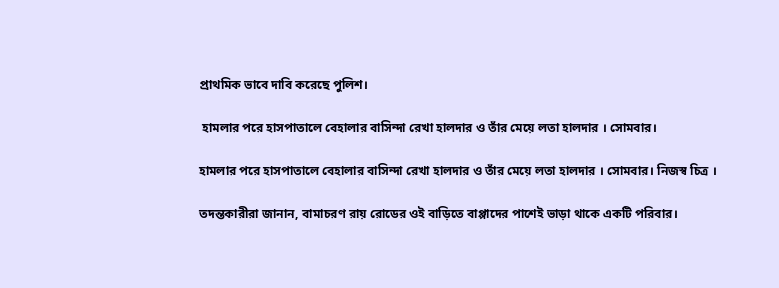প্রাথমিক ভাবে দাবি করেছে পুলিশ।

 হামলার পরে হাসপাতালে বেহালার বাসিন্দা রেখা হালদার ও তাঁর মেয়ে লতা হালদার । সোমবার।

হামলার পরে হাসপাতালে বেহালার বাসিন্দা রেখা হালদার ও তাঁর মেয়ে লতা হালদার । সোমবার। নিজস্ব চিত্র ।

তদন্তকারীরা জানান, বামাচরণ রায় রোডের ওই বাড়িতে বাপ্পাদের পাশেই ভাড়া থাকে একটি পরিবার।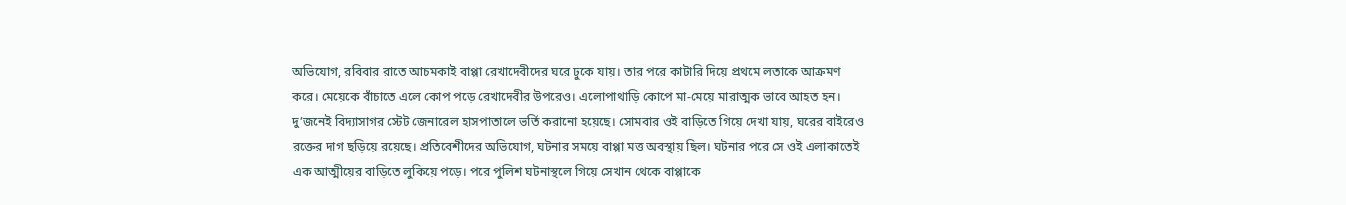অভিযোগ, রবিবার রাতে আচমকাই বাপ্পা রেখাদেবীদের ঘরে ঢুকে যায়। তার পরে কাটারি দিয়ে প্রথমে লতাকে আক্রমণ করে। মেয়েকে বাঁচাতে এলে কোপ পড়ে রেখাদেবীর উপরেও। এলোপাথাড়ি কোপে মা-মেয়ে মারাত্মক ভাবে আহত হন। দু’জনেই বিদ্যাসাগর স্টেট জেনারেল হাসপাতালে ভর্তি করানো হয়েছে। সোমবার ওই বাড়িতে গিয়ে দেখা যায়, ঘরের বাইরেও রক্তের দাগ ছড়িয়ে রয়েছে। প্রতিবেশীদের অভিযোগ, ঘটনার সময়ে বাপ্পা মত্ত অবস্থায় ছিল। ঘটনার পরে সে ওই এলাকাতেই এক আত্মীয়ের বাড়িতে লুকিয়ে পড়ে। পরে পুলিশ ঘটনাস্থলে গিয়ে সেখান থেকে বাপ্পাকে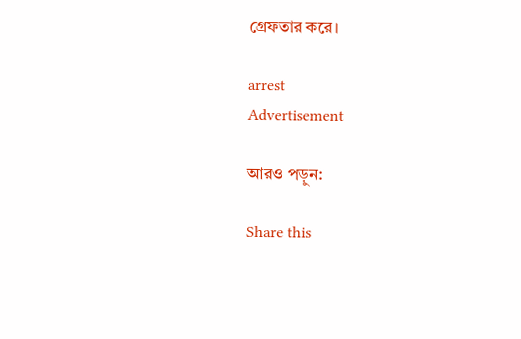গ্রেফতার করে।

arrest
Advertisement

আরও পড়ুন:

Share this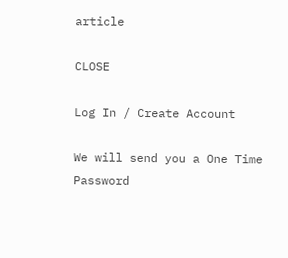article

CLOSE

Log In / Create Account

We will send you a One Time Password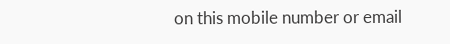on this mobile number or email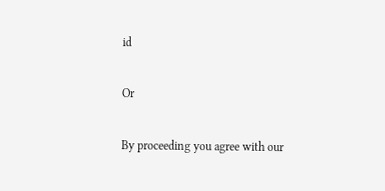id

Or

By proceeding you agree with our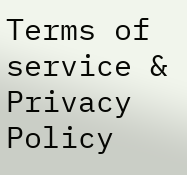Terms of service & Privacy Policy